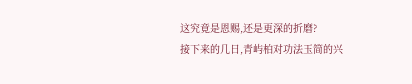这究竟是恩赐,还是更深的折磨?
接下来的几日,青屿柏对功法玉简的兴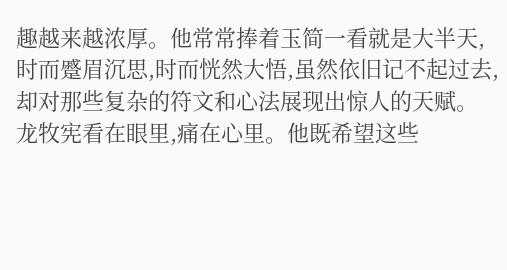趣越来越浓厚。他常常捧着玉简一看就是大半天,时而蹙眉沉思,时而恍然大悟,虽然依旧记不起过去,却对那些复杂的符文和心法展现出惊人的天赋。
龙牧宪看在眼里,痛在心里。他既希望这些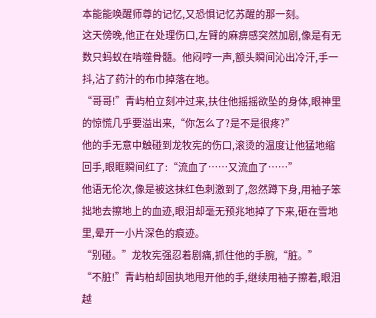本能能唤醒师尊的记忆,又恐惧记忆苏醒的那一刻。
这天傍晚,他正在处理伤口,左臂的麻痹感突然加剧,像是有无数只蚂蚁在啃噬骨髓。他闷哼一声,额头瞬间沁出冷汗,手一抖,沾了药汁的布巾掉落在地。
“哥哥!”青屿柏立刻冲过来,扶住他摇摇欲坠的身体,眼神里的惊慌几乎要溢出来,“你怎么了?是不是很疼?”
他的手无意中触碰到龙牧宪的伤口,滚烫的温度让他猛地缩回手,眼眶瞬间红了:“流血了……又流血了……”
他语无伦次,像是被这抹红色刺激到了,忽然蹲下身,用袖子笨拙地去擦地上的血迹,眼泪却毫无预兆地掉了下来,砸在雪地里,晕开一小片深色的痕迹。
“别碰。”龙牧宪强忍着剧痛,抓住他的手腕,“脏。”
“不脏!”青屿柏却固执地甩开他的手,继续用袖子擦着,眼泪越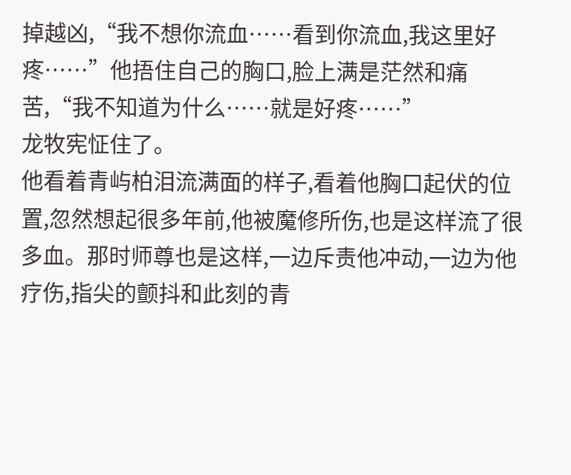掉越凶,“我不想你流血……看到你流血,我这里好疼……”他捂住自己的胸口,脸上满是茫然和痛苦,“我不知道为什么……就是好疼……”
龙牧宪怔住了。
他看着青屿柏泪流满面的样子,看着他胸口起伏的位置,忽然想起很多年前,他被魔修所伤,也是这样流了很多血。那时师尊也是这样,一边斥责他冲动,一边为他疗伤,指尖的颤抖和此刻的青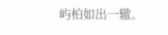屿柏如出一辙。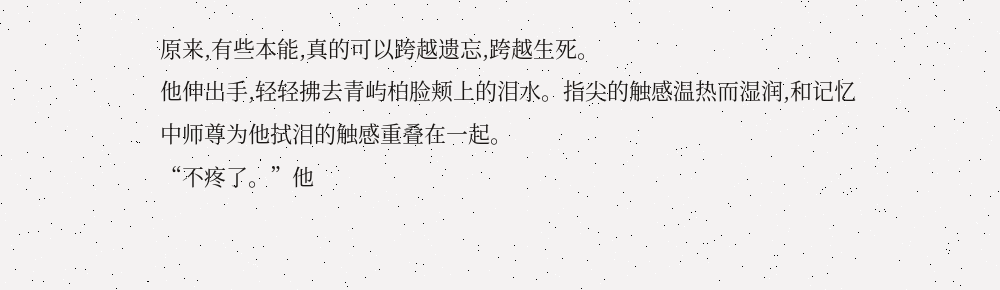原来,有些本能,真的可以跨越遗忘,跨越生死。
他伸出手,轻轻拂去青屿柏脸颊上的泪水。指尖的触感温热而湿润,和记忆中师尊为他拭泪的触感重叠在一起。
“不疼了。”他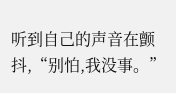听到自己的声音在颤抖,“别怕,我没事。”